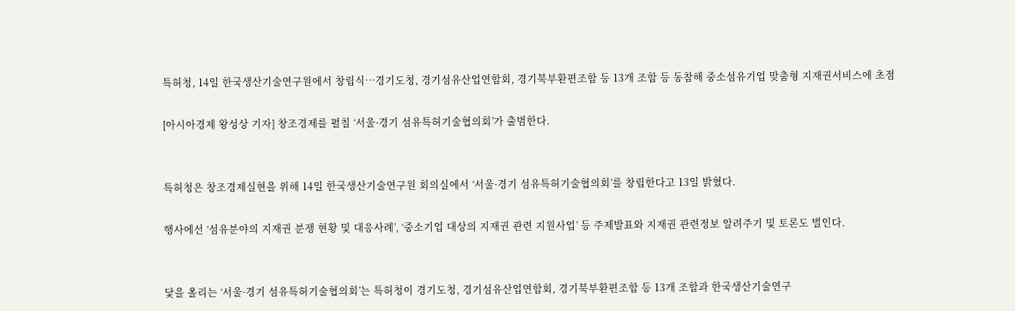특허청, 14일 한국생산기술연구원에서 창립식…경기도청, 경기섬유산업연합회, 경기북부환편조합 등 13개 조합 등 동참해 중소섬유기업 맞춤형 지재권서비스에 초점

[아시아경제 왕성상 기자] 창조경제를 펼칠 ‘서울·경기 섬유특허기술협의회’가 출범한다.


특허청은 창조경제실현을 위해 14일 한국생산기술연구원 회의실에서 ‘서울·경기 섬유특허기술협의회’를 창립한다고 13일 밝혔다.

행사에선 ‘섬유분야의 지재권 분쟁 현황 및 대응사례’, ‘중소기업 대상의 지재권 관련 지원사업’ 등 주제발표와 지재권 관련정보 알려주기 및 토론도 벌인다.


닻을 올리는 ‘서울·경기 섬유특허기술협의회’는 특허청이 경기도청, 경기섬유산업연합회, 경기북부환편조합 등 13개 조합과 한국생산기술연구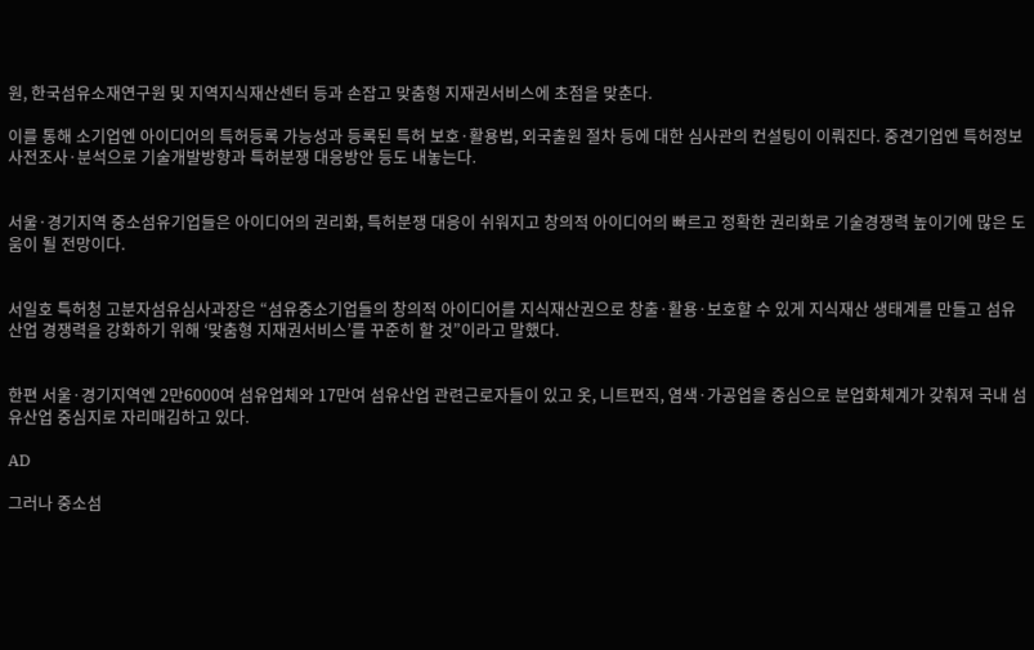원, 한국섬유소재연구원 및 지역지식재산센터 등과 손잡고 맞춤형 지재권서비스에 초점을 맞춘다.

이를 통해 소기업엔 아이디어의 특허등록 가능성과 등록된 특허 보호·활용법, 외국출원 절차 등에 대한 심사관의 컨설팅이 이뤄진다. 중견기업엔 특허정보 사전조사·분석으로 기술개발방향과 특허분쟁 대응방안 등도 내놓는다.


서울·경기지역 중소섬유기업들은 아이디어의 권리화, 특허분쟁 대응이 쉬워지고 창의적 아이디어의 빠르고 정확한 권리화로 기술경쟁력 높이기에 많은 도움이 될 전망이다.


서일호 특허청 고분자섬유심사과장은 “섬유중소기업들의 창의적 아이디어를 지식재산권으로 창출·활용·보호할 수 있게 지식재산 생태계를 만들고 섬유산업 경쟁력을 강화하기 위해 ‘맞춤형 지재권서비스’를 꾸준히 할 것”이라고 말했다.


한편 서울·경기지역엔 2만6000여 섬유업체와 17만여 섬유산업 관련근로자들이 있고 옷, 니트편직, 염색·가공업을 중심으로 분업화체계가 갖춰져 국내 섬유산업 중심지로 자리매김하고 있다.

AD

그러나 중소섬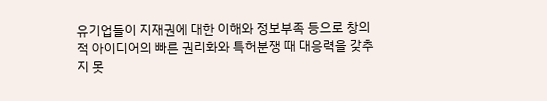유기업들이 지재권에 대한 이해와 정보부족 등으로 창의적 아이디어의 빠른 권리화와 특허분쟁 때 대응력을 갖추지 못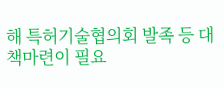해 특허기술협의회 발족 등 대책마련이 필요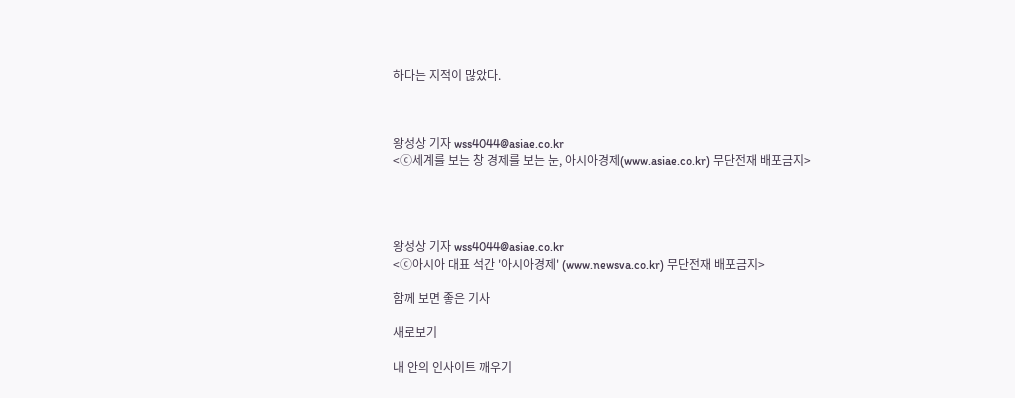하다는 지적이 많았다.



왕성상 기자 wss4044@asiae.co.kr
<ⓒ세계를 보는 창 경제를 보는 눈, 아시아경제(www.asiae.co.kr) 무단전재 배포금지>




왕성상 기자 wss4044@asiae.co.kr
<ⓒ아시아 대표 석간 '아시아경제' (www.newsva.co.kr) 무단전재 배포금지>

함께 보면 좋은 기사

새로보기

내 안의 인사이트 깨우기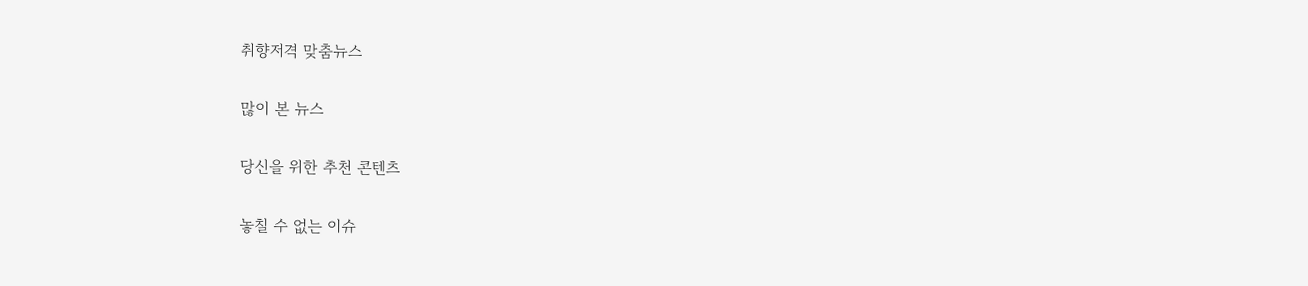취향저격 맞춤뉴스

많이 본 뉴스

당신을 위한 추천 콘텐츠

놓칠 수 없는 이슈